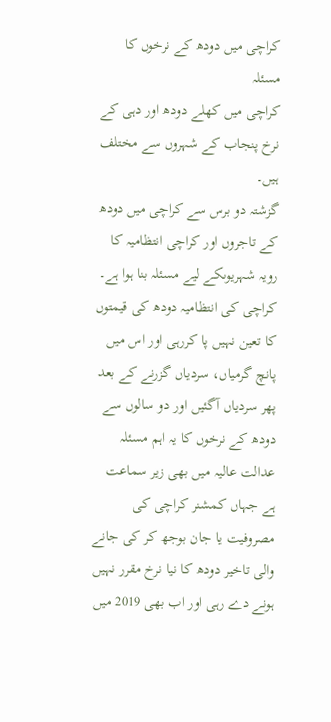کراچی میں دودھ کے نرخوں کا مسئلہ
کراچی میں کھلے دودھ اور دہی کے نرخ پنجاب کے شہروں سے مختلف ہیں۔
گزشتہ دو برس سے کراچی میں دودھ کے تاجروں اور کراچی انتظامیہ کا رویہ شہریوںکے لیے مسئلہ بنا ہوا ہے۔
کراچی کی انتظامیہ دودھ کی قیمتوں کا تعین نہیں پا کررہی اور اس میں پانچ گرمیاں، سردیاں گزرنے کے بعد پھر سردیاں آگئیں اور دو سالوں سے دودھ کے نرخوں کا یہ اہم مسئلہ عدالت عالیہ میں بھی زیر سماعت ہے جہاں کمشنر کراچی کی مصروفیت یا جان بوجھ کر کی جانے والی تاخیر دودھ کا نیا نرخ مقرر نہیں ہونے دے رہی اور اب بھی 2019 میں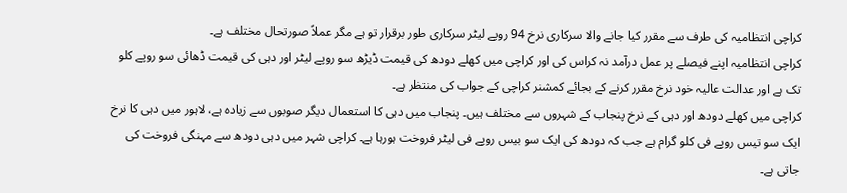کراچی انتظامیہ کی طرف سے مقرر کیا جانے والا سرکاری نرخ 94 روپے لیٹر سرکاری طور برقرار تو ہے مگر عملاً صورتحال مختلف ہے۔
کراچی انتظامیہ اپنے فیصلے پر عمل درآمد نہ کراس کی اور کراچی میں کھلے دودھ کی قیمت ڈیڑھ سو روپے لیٹر اور دہی کی قیمت ڈھائی سو روپے کلو تک ہے اور عدالت عالیہ خود نرخ مقرر کرنے کے بجائے کمشنر کراچی کے جواب کی منتظر ہے۔
کراچی میں کھلے دودھ اور دہی کے نرخ پنجاب کے شہروں سے مختلف ہیں۔ پنجاب میں دہی کا استعمال دیگر صوبوں سے زیادہ ہے، لاہور میں دہی کا نرخ ایک سو تیس روپے فی کلو گرام ہے جب کہ دودھ کی ایک سو بیس روپے فی لیٹر فروخت ہورہا ہے۔ کراچی شہر میں دہی دودھ سے مہنگی فروخت کی جاتی ہے۔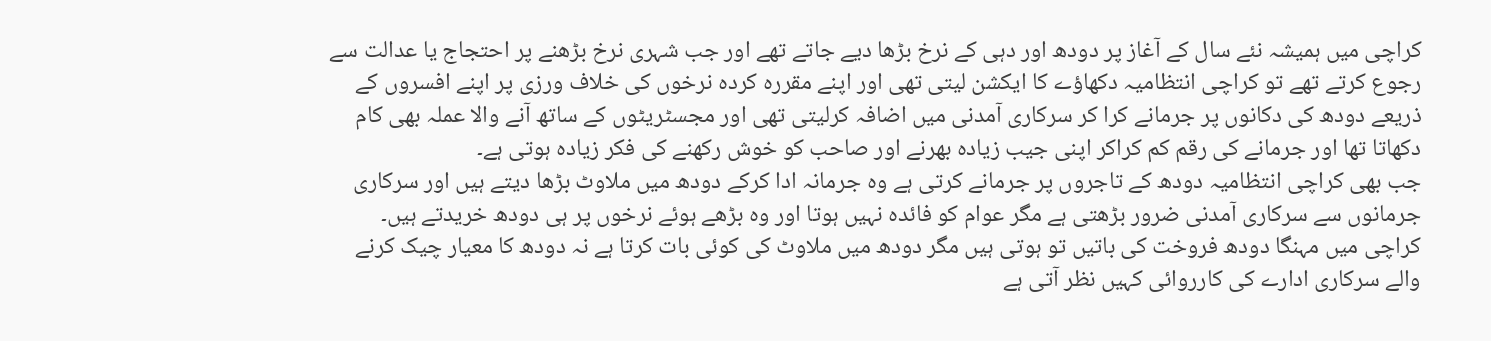کراچی میں ہمیشہ نئے سال کے آغاز پر دودھ اور دہی کے نرخ بڑھا دیے جاتے تھے اور جب شہری نرخ بڑھنے پر احتجاج یا عدالت سے رجوع کرتے تھے تو کراچی انتظامیہ دکھاؤے کا ایکشن لیتی تھی اور اپنے مقررہ کردہ نرخوں کی خلاف ورزی پر اپنے افسروں کے ذریعے دودھ کی دکانوں پر جرمانے کرا کر سرکاری آمدنی میں اضافہ کرلیتی تھی اور مجسٹریٹوں کے ساتھ آنے والا عملہ بھی کام دکھاتا تھا اور جرمانے کی رقم کم کراکر اپنی جیب زیادہ بھرنے اور صاحب کو خوش رکھنے کی فکر زیادہ ہوتی ہے۔
جب بھی کراچی انتظامیہ دودھ کے تاجروں پر جرمانے کرتی ہے وہ جرمانہ ادا کرکے دودھ میں ملاوٹ بڑھا دیتے ہیں اور سرکاری جرمانوں سے سرکاری آمدنی ضرور بڑھتی ہے مگر عوام کو فائدہ نہیں ہوتا اور وہ بڑھے ہوئے نرخوں پر ہی دودھ خریدتے ہیں۔
کراچی میں مہنگا دودھ فروخت کی باتیں تو ہوتی ہیں مگر دودھ میں ملاوٹ کی کوئی بات کرتا ہے نہ دودھ کا معیار چیک کرنے والے سرکاری ادارے کی کارروائی کہیں نظر آتی ہے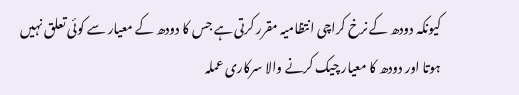کیونکہ دودھ کے نرخ کراچی انتظامیہ مقرر کرتی ہے جس کا دودھ کے معیار سے کوئی تعلق نہیں ہوتا اور دودھ کا معیار چیک کرنے والا سرکاری عملہ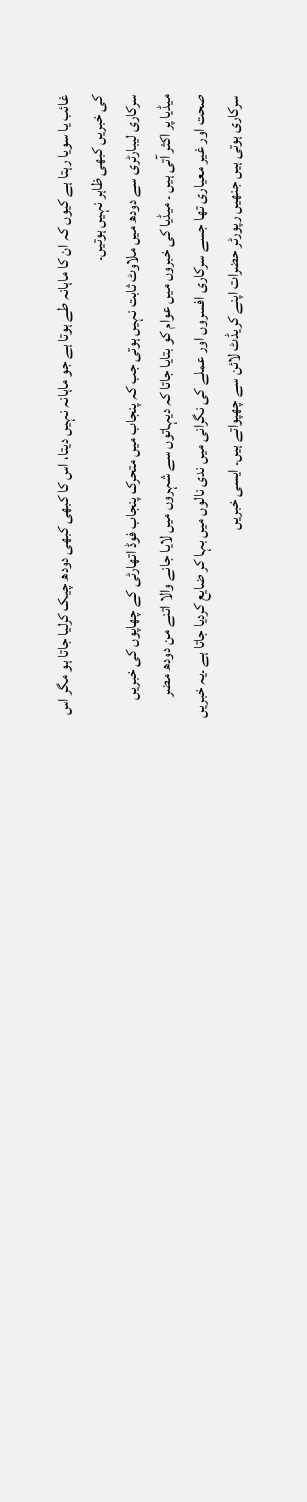غائب یا سویا رہتا ہے کیوں کہ ان کا ماہانہ طے ہوتا ہے جو ماہانہ نہیں دیتا، اس کا کبھی کبھی دودھ چیک کرلیا جاتا ہو مگر اس کی خبریں کبھی ظاہر نہیں ہوتیں۔
سرکاری لیبارٹری سے دودھ میں ملاوٹ ثابت نہیں ہوتی جب کہ پنجاب میں متحرک پنجاب فوڈ اتھارٹی کے چھاپوں کی خبریں میڈیا پر اکثر آتی ہیں ۔ میڈیا کی خبروں میں عوام کو بتایا جاتا کہ دیہاتوں سے شہروں میں لایا جانے والا اتنے من دودھ مضر صحت اور غیر معیاری تھا جسے سرکاری افسروں اور عملے کی نگرانی میں ندی نالوں میں بہا کر ضایع کردیا جاتا ہے ۔یہ خبریں سرکاری ہوتی ہیں جنھیں رپورٹر حضرات اپنے کریڈٹ لائن سے چھپواتے ہیں۔ ایسی خبریں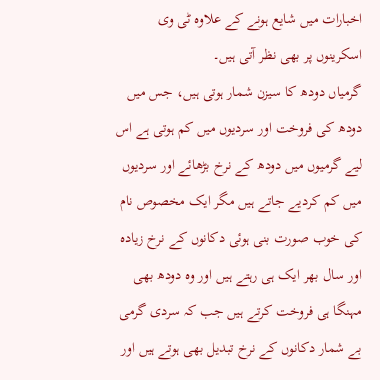اخبارات میں شایع ہونے کے علاوہ ٹی وی اسکرینوں پر بھی نظر آتی ہیں۔
گرمیاں دودھ کا سیزن شمار ہوتی ہیں، جس میں دودھ کی فروخت اور سردیوں میں کم ہوتی ہے اس لیے گرمیوں میں دودھ کے نرخ بڑھائے اور سردیوں میں کم کردیے جاتے ہیں مگر ایک مخصوص نام کی خوب صورت بنی ہوئی دکانوں کے نرخ زیادہ اور سال بھر ایک ہی رہتے ہیں اور وہ دودھ بھی مہنگا ہی فروخت کرتے ہیں جب کہ سردی گرمی بے شمار دکانوں کے نرخ تبدیل بھی ہوتے ہیں اور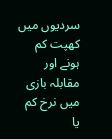سردیوں میں کھپت کم ہونے اور مقابلہ بازی میں نرخ کم یا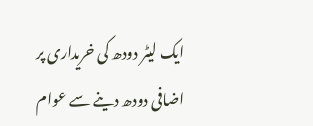ایک لیٹر دودھ کی خریداری پر اضافی دودھ دینے سے عوام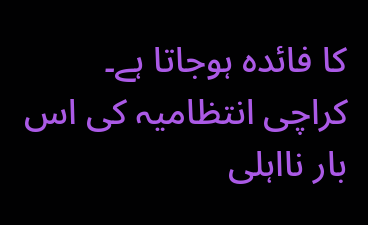کا فائدہ ہوجاتا ہے۔
کراچی انتظامیہ کی اس بار نااہلی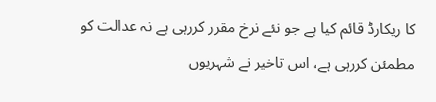کا ریکارڈ قائم کیا ہے جو نئے نرخ مقرر کررہی ہے نہ عدالت کو مطمئن کررہی ہے، اس تاخیر نے شہریوں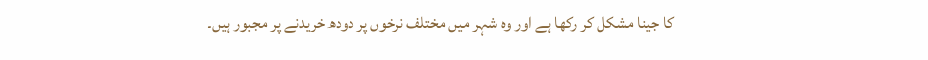کا جینا مشکل کر رکھا ہے اور وہ شہر میں مختلف نرخوں پر دودھ خریدنے پر مجبور ہیں۔